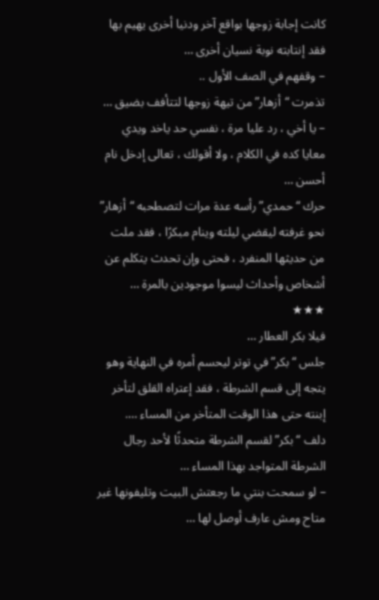كانت إجابة زوجها بواقع آخر ودنيا أخرى يهيم بها فقد إنتابته نوبة نسيان أخرى …
– وقفهم في الصف الأول ..
تذمرت “أزهار” من تيهة زوجها لتتأفف بضيق …
– يا أخي ، رد عليا مرة ، نفسي حد ياخد ويدي معايا كده في الكلام ، ولا أقولك ، تعالى إدخل نام أحسن …
حرك “حمدي” رأسه عدة مرات لتصطحبه “أزهار” نحو غرفته ليقضي ليلته وينام مبكرًا ، فقد ملت من حديثها المنفرد ، فحتى وإن تحدث يتكلم عن أشخاص وأحداث ليسوا موجودين بالمرة …
★★★
فيلا بكر العطار …
جلس “بكر” في توتر ليحسم أمره في النهاية وهو يتجه إلى قسم الشرطة ، فقد إعتراه القلق لتأخر إبنته حتى هذا الوقت المتأخر من المساء ….
دلف “بكر” لقسم الشرطة متحدثًا لأحد رجال الشرطة المتواجد بهذا المساء …
– لو سمحت بنتي ما رجعتش البيت وتليفونها غير متاح ومش عارف أوصل لها …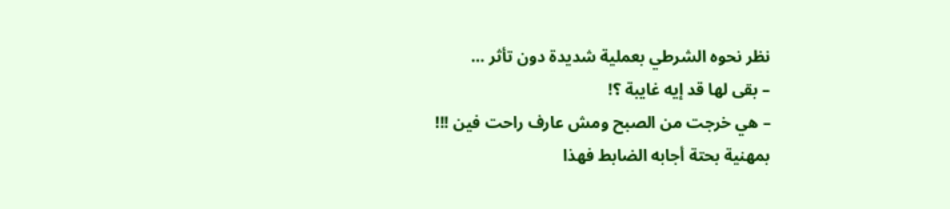نظر نحوه الشرطي بعملية شديدة دون تأثر …
– بقى لها قد إيه غايبة ؟!
– هي خرجت من الصبح ومش عارف راحت فين !!!
بمهنية بحتة أجابه الضابط فهذا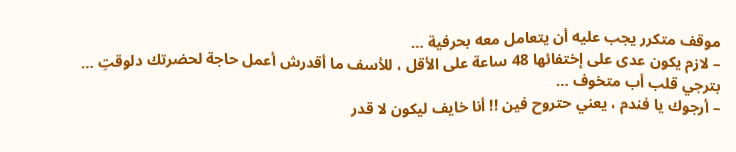موقف متكرر يجب عليه أن يتعامل معه بحرفية …
– لازم يكون عدى على إختفائها 48 ساعة على الأقل ، للأسف ما أقدرش أعمل حاجة لحضرتك دلوقتِ …
بترجي قلب أب متخوف …
– أرجوك يا فندم ، يعني حتروح فين !! أنا خايف ليكون لا قدر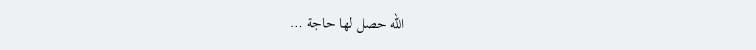الله حصل لها حاجة …